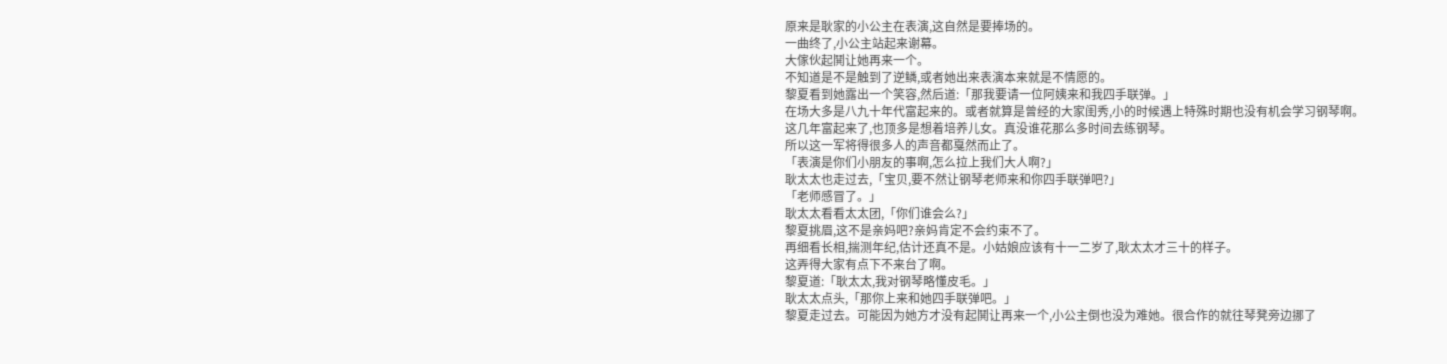原来是耿家的小公主在表演,这自然是要捧场的。
一曲终了,小公主站起来谢幕。
大傢伙起鬨让她再来一个。
不知道是不是触到了逆鳞,或者她出来表演本来就是不情愿的。
黎夏看到她露出一个笑容,然后道:「那我要请一位阿姨来和我四手联弹。」
在场大多是八九十年代富起来的。或者就算是曾经的大家闺秀,小的时候遇上特殊时期也没有机会学习钢琴啊。
这几年富起来了,也顶多是想着培养儿女。真没谁花那么多时间去练钢琴。
所以这一军将得很多人的声音都戛然而止了。
「表演是你们小朋友的事啊,怎么拉上我们大人啊?」
耿太太也走过去,「宝贝,要不然让钢琴老师来和你四手联弹吧?」
「老师感冒了。」
耿太太看看太太团,「你们谁会么?」
黎夏挑眉,这不是亲妈吧?亲妈肯定不会约束不了。
再细看长相,揣测年纪,估计还真不是。小姑娘应该有十一二岁了,耿太太才三十的样子。
这弄得大家有点下不来台了啊。
黎夏道:「耿太太,我对钢琴略懂皮毛。」
耿太太点头,「那你上来和她四手联弹吧。」
黎夏走过去。可能因为她方才没有起鬨让再来一个,小公主倒也没为难她。很合作的就往琴凳旁边挪了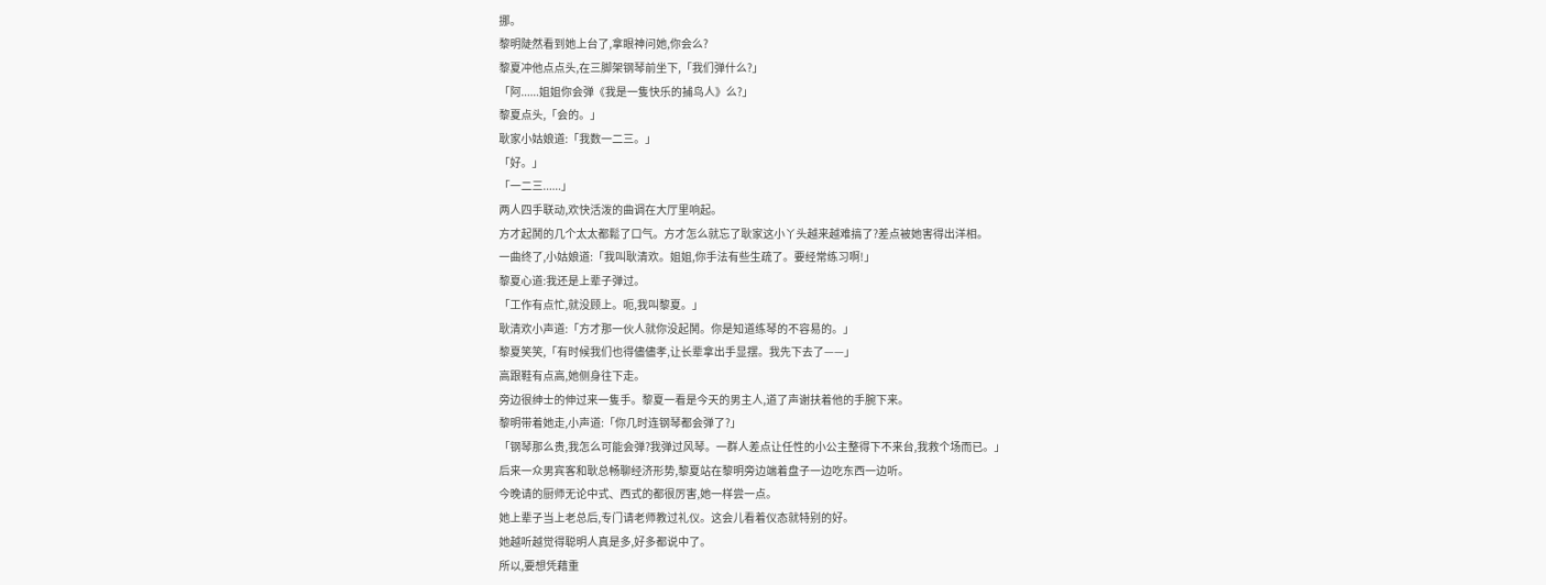挪。
黎明陡然看到她上台了,拿眼神问她,你会么?
黎夏冲他点点头,在三脚架钢琴前坐下,「我们弹什么?」
「阿......姐姐你会弹《我是一隻快乐的捕鸟人》么?」
黎夏点头,「会的。」
耿家小姑娘道:「我数一二三。」
「好。」
「一二三......」
两人四手联动,欢快活泼的曲调在大厅里响起。
方才起鬨的几个太太都鬆了口气。方才怎么就忘了耿家这小丫头越来越难搞了?差点被她害得出洋相。
一曲终了,小姑娘道:「我叫耿清欢。姐姐,你手法有些生疏了。要经常练习啊!」
黎夏心道:我还是上辈子弹过。
「工作有点忙,就没顾上。呃,我叫黎夏。」
耿清欢小声道:「方才那一伙人就你没起鬨。你是知道练琴的不容易的。」
黎夏笑笑,「有时候我们也得儘儘孝,让长辈拿出手显摆。我先下去了——」
高跟鞋有点高,她侧身往下走。
旁边很绅士的伸过来一隻手。黎夏一看是今天的男主人,道了声谢扶着他的手腕下来。
黎明带着她走,小声道:「你几时连钢琴都会弹了?」
「钢琴那么贵,我怎么可能会弹?我弹过风琴。一群人差点让任性的小公主整得下不来台,我救个场而已。」
后来一众男宾客和耿总畅聊经济形势,黎夏站在黎明旁边端着盘子一边吃东西一边听。
今晚请的厨师无论中式、西式的都很厉害,她一样尝一点。
她上辈子当上老总后,专门请老师教过礼仪。这会儿看着仪态就特别的好。
她越听越觉得聪明人真是多,好多都说中了。
所以,要想凭藉重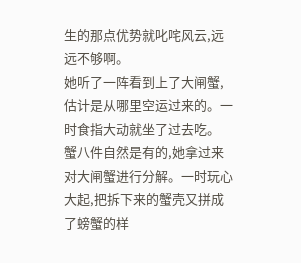生的那点优势就叱咤风云,远远不够啊。
她听了一阵看到上了大闸蟹,估计是从哪里空运过来的。一时食指大动就坐了过去吃。
蟹八件自然是有的,她拿过来对大闸蟹进行分解。一时玩心大起,把拆下来的蟹壳又拼成了螃蟹的样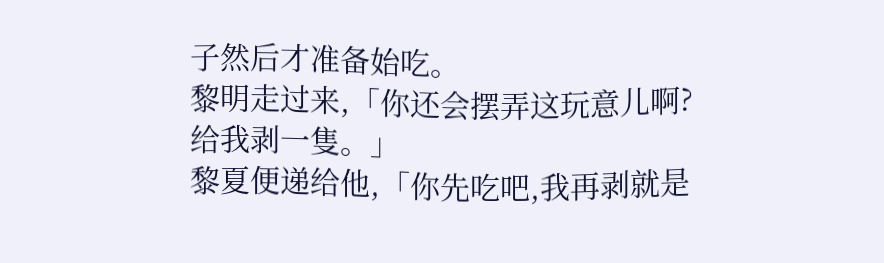子然后才准备始吃。
黎明走过来,「你还会摆弄这玩意儿啊?给我剥一隻。」
黎夏便递给他,「你先吃吧,我再剥就是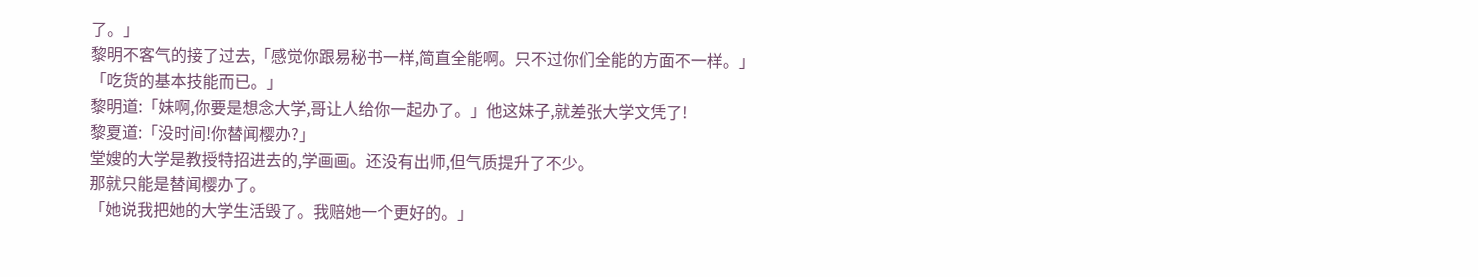了。」
黎明不客气的接了过去,「感觉你跟易秘书一样,简直全能啊。只不过你们全能的方面不一样。」
「吃货的基本技能而已。」
黎明道:「妹啊,你要是想念大学,哥让人给你一起办了。」他这妹子,就差张大学文凭了!
黎夏道:「没时间!你替闻樱办?」
堂嫂的大学是教授特招进去的,学画画。还没有出师,但气质提升了不少。
那就只能是替闻樱办了。
「她说我把她的大学生活毁了。我赔她一个更好的。」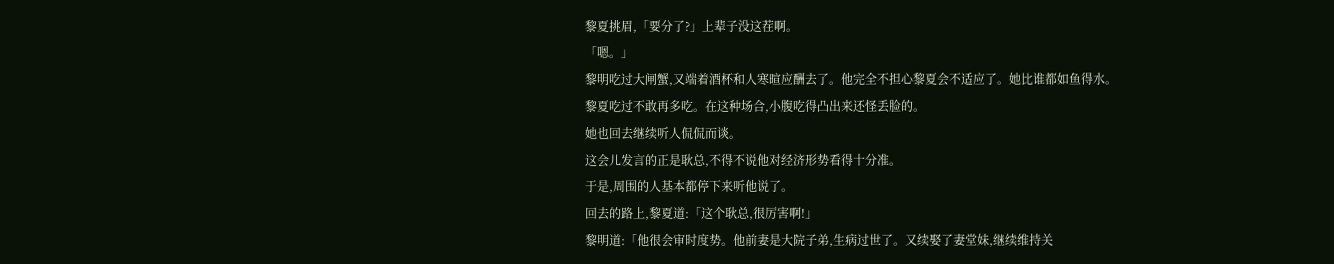黎夏挑眉,「要分了?」上辈子没这茬啊。
「嗯。」
黎明吃过大闸蟹,又端着酒杯和人寒暄应酬去了。他完全不担心黎夏会不适应了。她比谁都如鱼得水。
黎夏吃过不敢再多吃。在这种场合,小腹吃得凸出来还怪丢脸的。
她也回去继续听人侃侃而谈。
这会儿发言的正是耿总,不得不说他对经济形势看得十分准。
于是,周围的人基本都停下来听他说了。
回去的路上,黎夏道:「这个耿总,很厉害啊!」
黎明道:「他很会审时度势。他前妻是大院子弟,生病过世了。又续娶了妻堂妹,继续维持关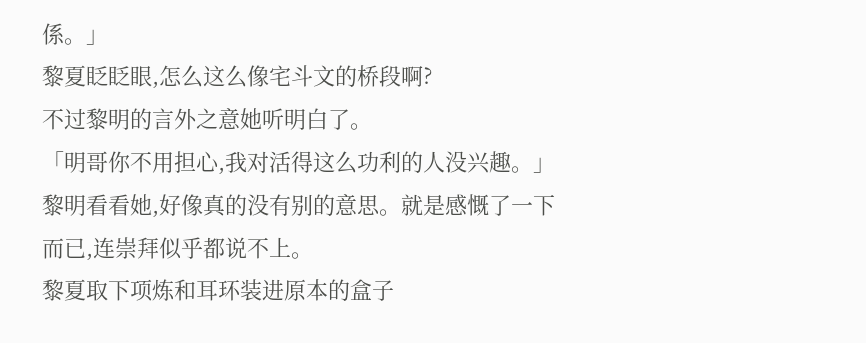係。」
黎夏眨眨眼,怎么这么像宅斗文的桥段啊?
不过黎明的言外之意她听明白了。
「明哥你不用担心,我对活得这么功利的人没兴趣。」
黎明看看她,好像真的没有别的意思。就是感慨了一下而已,连崇拜似乎都说不上。
黎夏取下项炼和耳环装进原本的盒子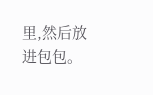里,然后放进包包。